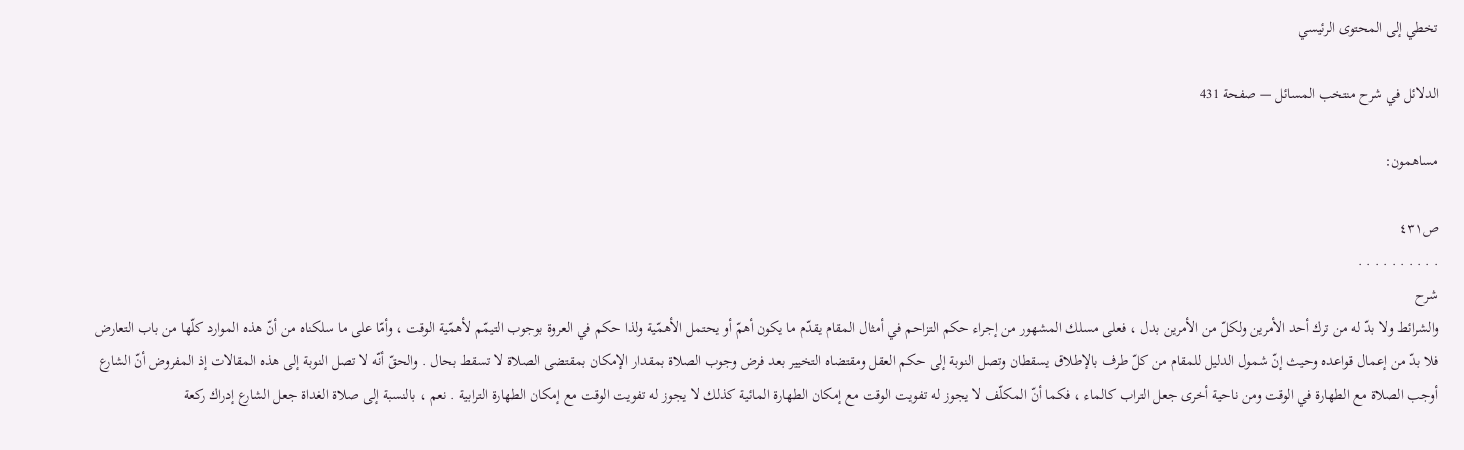تخطي إلى المحتوى الرئيسي

الدلائل في شرح منتخب المسائل — صفحة 431

مساهمون:

ص٤٣١
. . . . . . . . . .
شرح
والشرائط ولا بدّ له من ترك أحد الأمرين ولكلّ من الأمرين بدل ، فعلى مسلك المشهور من إجراء حكم التزاحم في أمثال المقام يقدّم ما يكون أهمّ أو يحتمل الأهمّية ولذا حكم في العروة بوجوب التيمّم لأهمّية الوقت ، وأمّا على ما سلكناه من أنّ هذه الموارد كلّها من باب التعارض فلا بدّ من إعمال قواعده وحيث إنّ شمول الدليل للمقام من كلّ طرف بالإطلاق يسقطان وتصل النوبة إلى حكم العقل ومقتضاه التخيير بعد فرض وجوب الصلاة بمقدار الإمكان بمقتضى الصلاة لا تسقط بحال . والحقّ أنّه لا تصل النوبة إلى هذه المقالات إذ المفروض أنّ الشارع أوجب الصلاة مع الطهارة في الوقت ومن ناحية أخرى جعل التراب كالماء ، فكما أنّ المكلّف لا يجوز له تفويت الوقت مع إمكان الطهارة المائية كذلك لا يجوز له تفويت الوقت مع إمكان الطهارة الترابية . نعم ، بالنسبة إلى صلاة الغداة جعل الشارع إدراك ركعة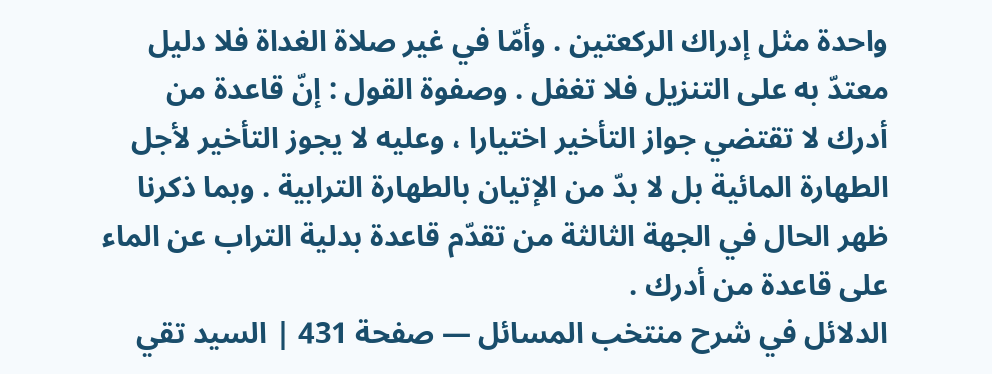واحدة مثل إدراك الركعتين . وأمّا في غير صلاة الغداة فلا دليل معتدّ به على التنزيل فلا تغفل . وصفوة القول : إنّ قاعدة من أدرك لا تقتضي جواز التأخير اختيارا ، وعليه لا يجوز التأخير لأجل الطهارة المائية بل لا بدّ من الإتيان بالطهارة الترابية . وبما ذكرنا ظهر الحال في الجهة الثالثة من تقدّم قاعدة بدلية التراب عن الماء على قاعدة من أدرك .
الدلائل في شرح منتخب المسائل — صفحة 431 | السيد تقي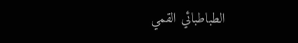الطباطبائي القمي